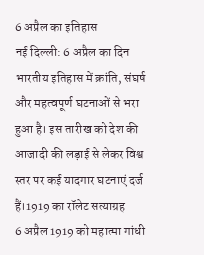6 अप्रैल का इतिहास
नई दिल्ली: 6 अप्रैल का दिन भारतीय इतिहास में क्रांति, संघर्ष और महत्वपूर्ण घटनाओं से भरा हुआ है। इस तारीख को देश की आजादी की लड़ाई से लेकर विश्व स्तर पर कई यादगार घटनाएं दर्ज हैं।1919 का रॉलेट सत्याग्रह
6 अप्रैल 1919 को महात्मा गांधी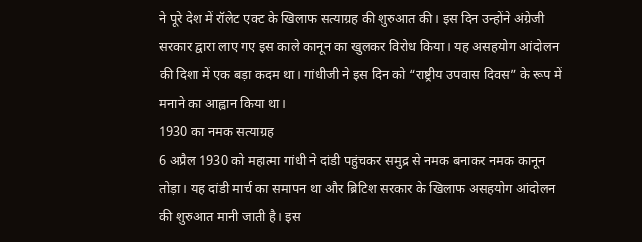ने पूरे देश में रॉलेट एक्ट के खिलाफ सत्याग्रह की शुरुआत की। इस दिन उन्होंने अंग्रेजी सरकार द्वारा लाए गए इस काले कानून का खुलकर विरोध किया। यह असहयोग आंदोलन की दिशा में एक बड़ा कदम था। गांधीजी ने इस दिन को “राष्ट्रीय उपवास दिवस” के रूप में मनाने का आह्वान किया था।
1930 का नमक सत्याग्रह
6 अप्रैल 1930 को महात्मा गांधी ने दांडी पहुंचकर समुद्र से नमक बनाकर नमक कानून तोड़ा। यह दांडी मार्च का समापन था और ब्रिटिश सरकार के खिलाफ असहयोग आंदोलन की शुरुआत मानी जाती है। इस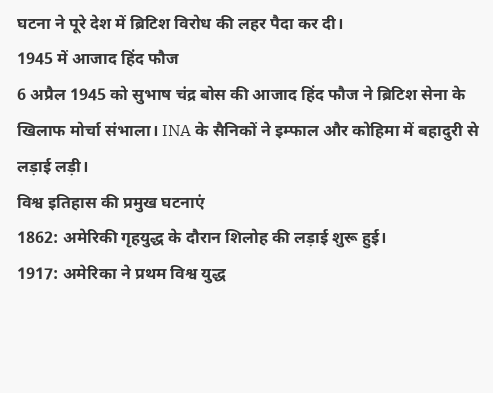घटना ने पूरे देश में ब्रिटिश विरोध की लहर पैदा कर दी।
1945 में आजाद हिंद फौज
6 अप्रैल 1945 को सुभाष चंद्र बोस की आजाद हिंद फौज ने ब्रिटिश सेना के खिलाफ मोर्चा संभाला। INA के सैनिकों ने इम्फाल और कोहिमा में बहादुरी से लड़ाई लड़ी।
विश्व इतिहास की प्रमुख घटनाएं
1862: अमेरिकी गृहयुद्ध के दौरान शिलोह की लड़ाई शुरू हुई।
1917: अमेरिका ने प्रथम विश्व युद्ध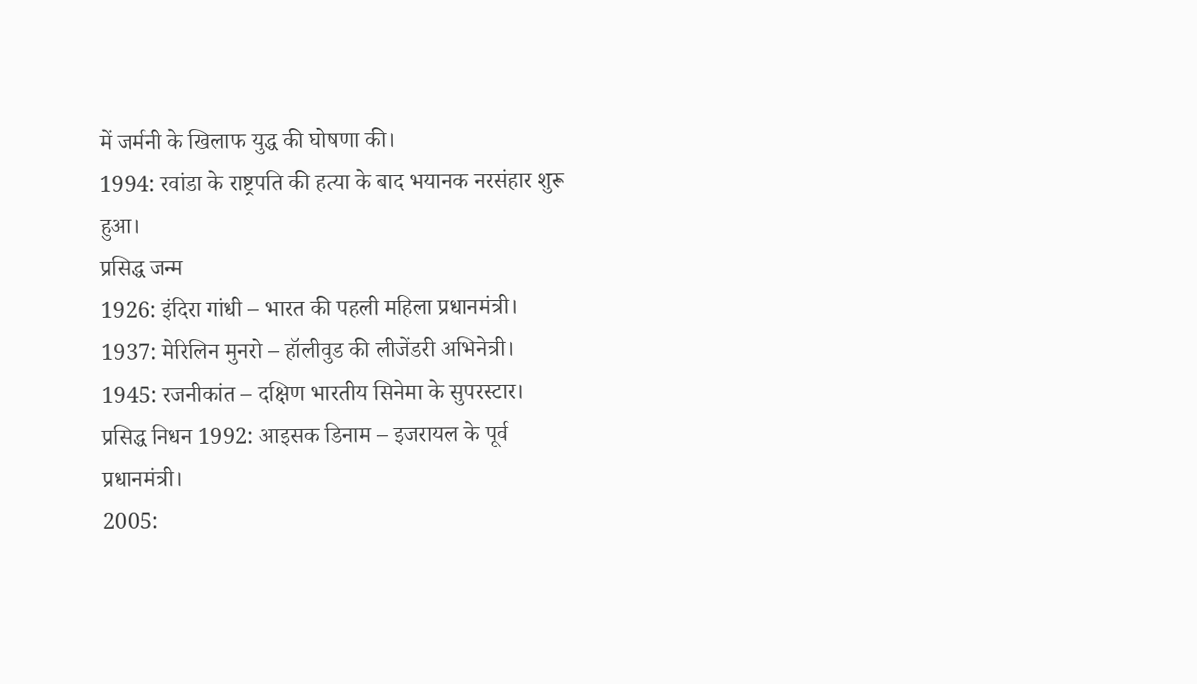में जर्मनी के खिलाफ युद्ध की घोषणा की।
1994: रवांडा के राष्ट्रपति की हत्या के बाद भयानक नरसंहार शुरू हुआ।
प्रसिद्ध जन्म
1926: इंदिरा गांधी – भारत की पहली महिला प्रधानमंत्री।
1937: मेरिलिन मुनरो – हॉलीवुड की लीजेंडरी अभिनेत्री।
1945: रजनीकांत – दक्षिण भारतीय सिनेमा के सुपरस्टार।
प्रसिद्ध निधन 1992: आइसक डिनाम – इजरायल के पूर्व प्रधानमंत्री।
2005: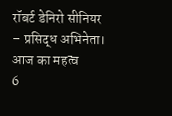रॉबर्ट डेनिरो सीनियर – प्रसिद्ध अभिनेता।
आज का महत्व
6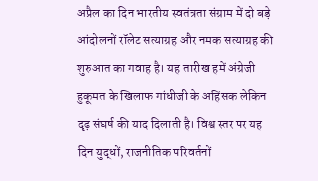अप्रैल का दिन भारतीय स्वतंत्रता संग्राम में दो बड़े आंदोलनों रॉलेट सत्याग्रह और नमक सत्याग्रह की शुरुआत का गवाह है। यह तारीख हमें अंग्रेजी हुकूमत के खिलाफ गांधीजी के अहिंसक लेकिन दृढ़ संघर्ष की याद दिलाती है। विश्व स्तर पर यह दिन युद्धों, राजनीतिक परिवर्तनों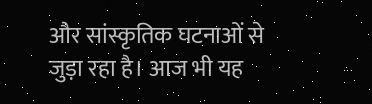और सांस्कृतिक घटनाओं से जुड़ा रहा है। आज भी यह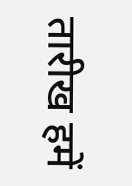तारीख हमें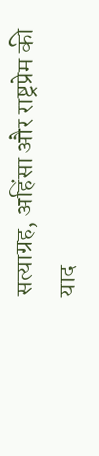सत्याग्रह, अहिंसा और राष्ट्रप्रेम की याद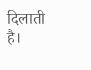दिलाती है।